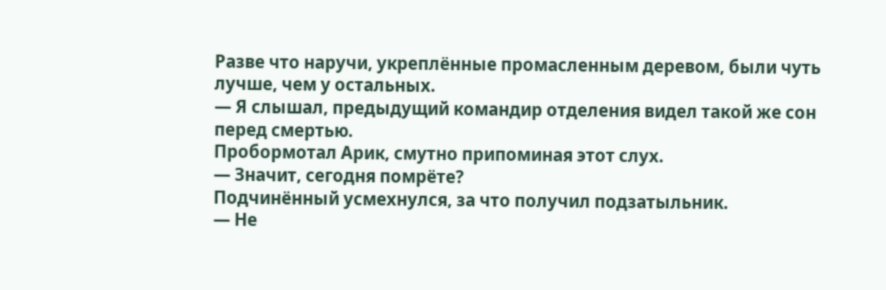Разве что наручи, укреплённые промасленным деревом, были чуть лучше, чем у остальных.
— Я слышал, предыдущий командир отделения видел такой же сон перед смертью.
Пробормотал Арик, смутно припоминая этот слух.
— Значит, сегодня помрёте?
Подчинённый усмехнулся, за что получил подзатыльник.
— Не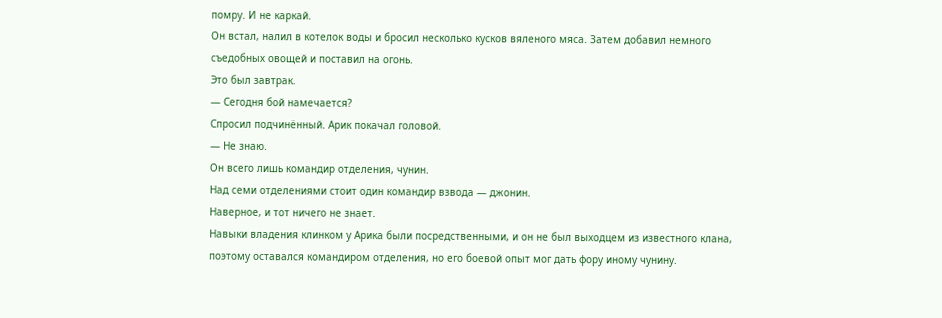помру. И не каркай.
Он встал, налил в котелок воды и бросил несколько кусков вяленого мяса. Затем добавил немного съедобных овощей и поставил на огонь.
Это был завтрак.
— Сегодня бой намечается?
Спросил подчинённый. Арик покачал головой.
— Не знаю.
Он всего лишь командир отделения, чунин.
Над семи отделениями стоит один командир взвода — джонин.
Наверное, и тот ничего не знает.
Навыки владения клинком у Арика были посредственными, и он не был выходцем из известного клана, поэтому оставался командиром отделения, но его боевой опыт мог дать фору иному чунину.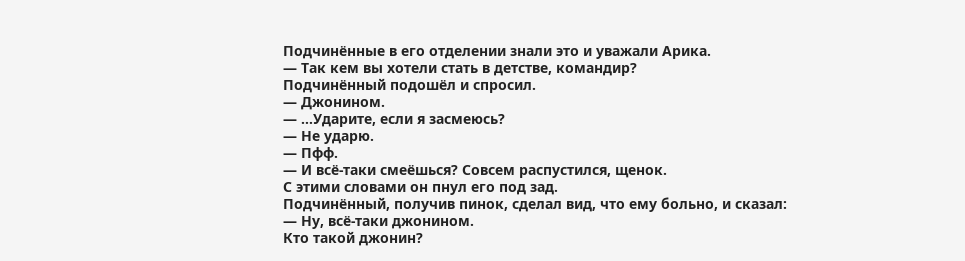Подчинённые в его отделении знали это и уважали Арика.
— Так кем вы хотели стать в детстве, командир?
Подчинённый подошёл и спросил.
— Джонином.
— …Ударите, если я засмеюсь?
— Не ударю.
— Пфф.
— И всё-таки смеёшься? Совсем распустился, щенок.
С этими словами он пнул его под зад.
Подчинённый, получив пинок, сделал вид, что ему больно, и сказал:
— Ну, всё-таки джонином.
Кто такой джонин?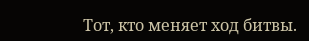Тот, кто меняет ход битвы.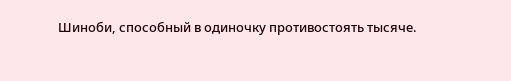Шиноби, способный в одиночку противостоять тысяче.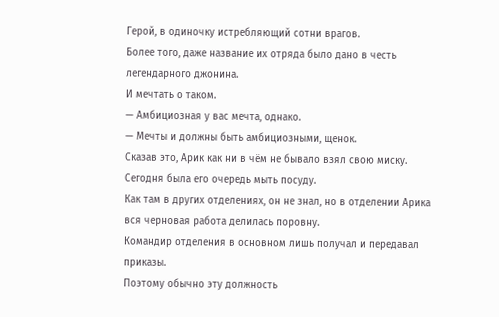Герой, в одиночку истребляющий сотни врагов.
Более того, даже название их отряда было дано в честь легендарного джонина.
И мечтать о таком.
— Амбициозная у вас мечта, однако.
— Мечты и должны быть амбициозными, щенок.
Сказав это, Арик как ни в чём не бывало взял свою миску.
Сегодня была его очередь мыть посуду.
Как там в других отделениях, он не знал, но в отделении Арика вся черновая работа делилась поровну.
Командир отделения в основном лишь получал и передавал приказы.
Поэтому обычно эту должность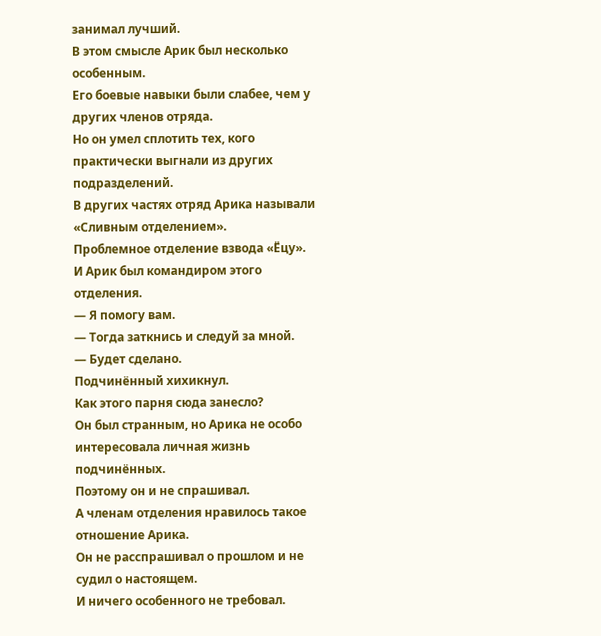занимал лучший.
В этом смысле Арик был несколько особенным.
Его боевые навыки были слабее, чем у других членов отряда.
Но он умел сплотить тех, кого практически выгнали из других подразделений.
В других частях отряд Арика называли «Сливным отделением».
Проблемное отделение взвода «Ёцу».
И Арик был командиром этого отделения.
— Я помогу вам.
— Тогда заткнись и следуй за мной.
— Будет сделано.
Подчинённый хихикнул.
Как этого парня сюда занесло?
Он был странным, но Арика не особо интересовала личная жизнь подчинённых.
Поэтому он и не спрашивал.
А членам отделения нравилось такое отношение Арика.
Он не расспрашивал о прошлом и не судил о настоящем.
И ничего особенного не требовал.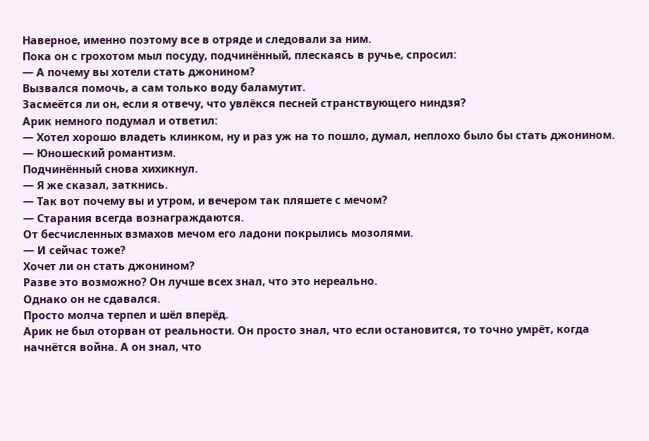Наверное, именно поэтому все в отряде и следовали за ним.
Пока он с грохотом мыл посуду, подчинённый, плескаясь в ручье, спросил:
— А почему вы хотели стать джонином?
Вызвался помочь, а сам только воду баламутит.
Засмеётся ли он, если я отвечу, что увлёкся песней странствующего ниндзя?
Арик немного подумал и ответил:
— Хотел хорошо владеть клинком, ну и раз уж на то пошло, думал, неплохо было бы стать джонином.
— Юношеский романтизм.
Подчинённый снова хихикнул.
— Я же сказал, заткнись.
— Так вот почему вы и утром, и вечером так пляшете с мечом?
— Старания всегда вознаграждаются.
От бесчисленных взмахов мечом его ладони покрылись мозолями.
— И сейчас тоже?
Хочет ли он стать джонином?
Разве это возможно? Он лучше всех знал, что это нереально.
Однако он не сдавался.
Просто молча терпел и шёл вперёд.
Арик не был оторван от реальности. Он просто знал, что если остановится, то точно умрёт, когда начнётся война. А он знал, что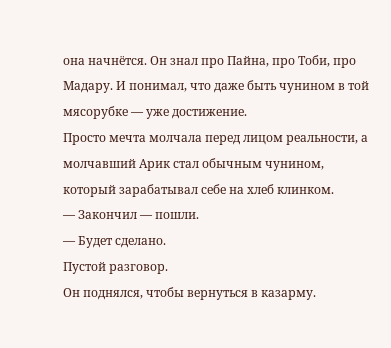она начнётся. Он знал про Пайна, про Тоби, про Мадару. И понимал, что даже быть чунином в той мясорубке — уже достижение.
Просто мечта молчала перед лицом реальности, а молчавший Арик стал обычным чунином, который зарабатывал себе на хлеб клинком.
— Закончил — пошли.
— Будет сделано.
Пустой разговор.
Он поднялся, чтобы вернуться в казарму.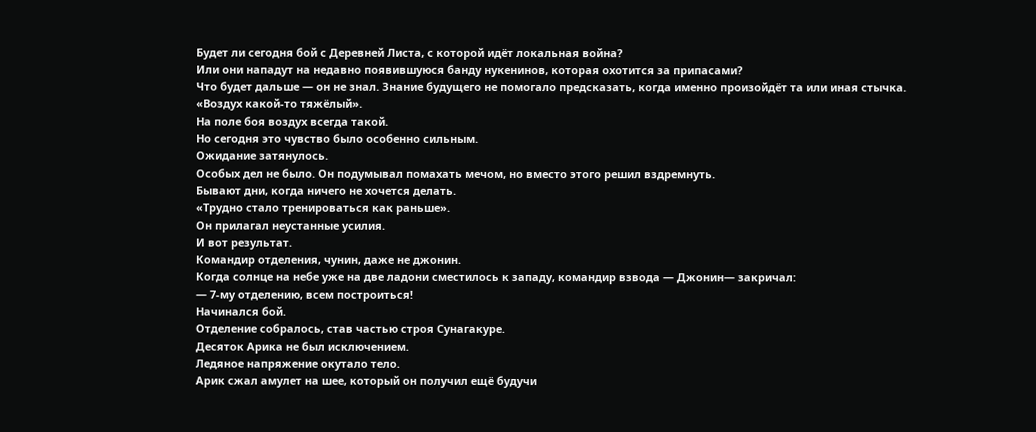Будет ли сегодня бой с Деревней Листа, с которой идёт локальная война?
Или они нападут на недавно появившуюся банду нукенинов, которая охотится за припасами?
Что будет дальше — он не знал. Знание будущего не помогало предсказать, когда именно произойдёт та или иная стычка.
«Воздух какой-то тяжёлый».
На поле боя воздух всегда такой.
Но сегодня это чувство было особенно сильным.
Ожидание затянулось.
Особых дел не было. Он подумывал помахать мечом, но вместо этого решил вздремнуть.
Бывают дни, когда ничего не хочется делать.
«Трудно стало тренироваться как раньше».
Он прилагал неустанные усилия.
И вот результат.
Командир отделения, чунин, даже не джонин.
Когда солнце на небе уже на две ладони сместилось к западу, командир взвода — Джонин— закричал:
— 7-му отделению, всем построиться!
Начинался бой.
Отделение собралось, став частью строя Сунагакуре.
Десяток Арика не был исключением.
Ледяное напряжение окутало тело.
Арик сжал амулет на шее, который он получил ещё будучи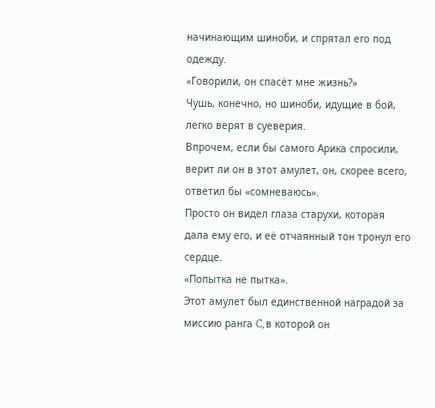начинающим шиноби, и спрятал его под одежду.
«Говорили, он спасёт мне жизнь?»
Чушь, конечно, но шиноби, идущие в бой, легко верят в суеверия.
Впрочем, если бы самого Арика спросили, верит ли он в этот амулет, он, скорее всего, ответил бы «сомневаюсь».
Просто он видел глаза старухи, которая дала ему его, и её отчаянный тон тронул его сердце.
«Попытка не пытка».
Этот амулет был единственной наградой за миссию ранга C, в которой он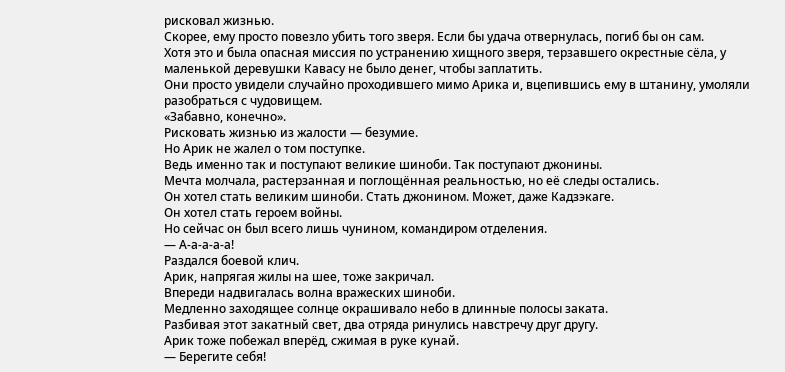рисковал жизнью.
Скорее, ему просто повезло убить того зверя. Если бы удача отвернулась, погиб бы он сам.
Хотя это и была опасная миссия по устранению хищного зверя, терзавшего окрестные сёла, у маленькой деревушки Кавасу не было денег, чтобы заплатить.
Они просто увидели случайно проходившего мимо Арика и, вцепившись ему в штанину, умоляли разобраться с чудовищем.
«Забавно, конечно».
Рисковать жизнью из жалости — безумие.
Но Арик не жалел о том поступке.
Ведь именно так и поступают великие шиноби. Так поступают джонины.
Мечта молчала, растерзанная и поглощённая реальностью, но её следы остались.
Он хотел стать великим шиноби. Стать джонином. Может, даже Кадзэкаге.
Он хотел стать героем войны.
Но сейчас он был всего лишь чунином, командиром отделения.
— А-а-а-а-а!
Раздался боевой клич.
Арик, напрягая жилы на шее, тоже закричал.
Впереди надвигалась волна вражеских шиноби.
Медленно заходящее солнце окрашивало небо в длинные полосы заката.
Разбивая этот закатный свет, два отряда ринулись навстречу друг другу.
Арик тоже побежал вперёд, сжимая в руке кунай.
— Берегите себя!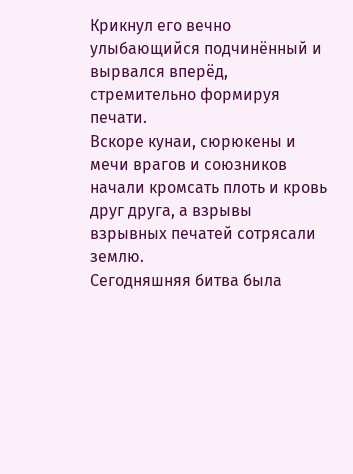Крикнул его вечно улыбающийся подчинённый и вырвался вперёд, стремительно формируя печати.
Вскоре кунаи, сюрюкены и мечи врагов и союзников начали кромсать плоть и кровь друг друга, а взрывы взрывных печатей сотрясали землю.
Сегодняшняя битва была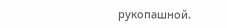рукопашной.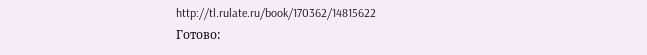http://tl.rulate.ru/book/170362/14815622
Готово: